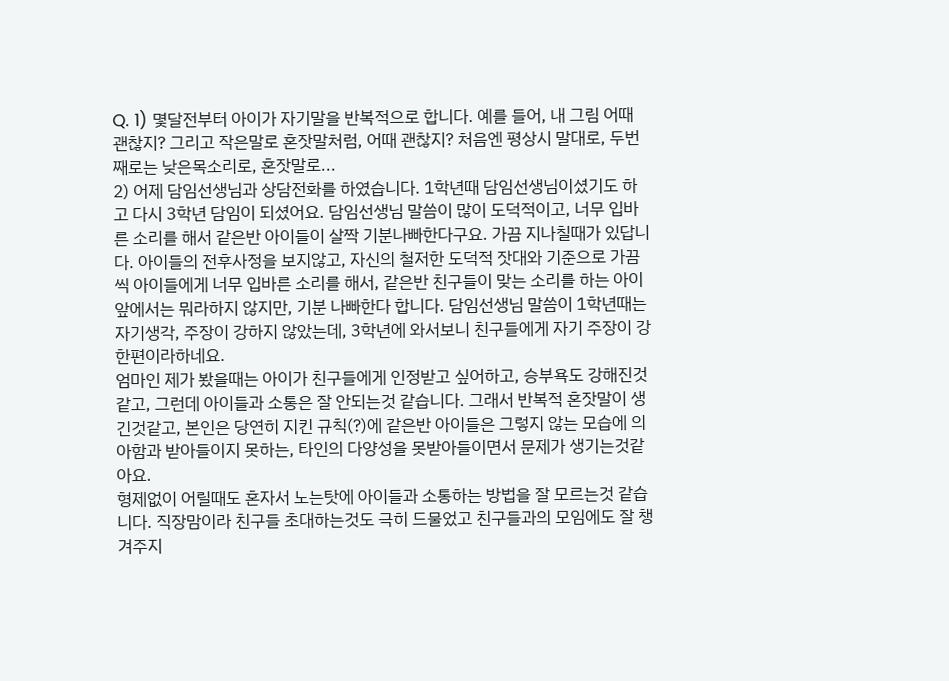Q. 1) 몇달전부터 아이가 자기말을 반복적으로 합니다. 예를 들어, 내 그림 어때 괜찮지? 그리고 작은말로 혼잣말처럼, 어때 괜찮지? 처음엔 평상시 말대로, 두번째로는 낮은목소리로, 혼잣말로...
2) 어제 담임선생님과 상담전화를 하였습니다. 1학년때 담임선생님이셨기도 하고 다시 3학년 담임이 되셨어요. 담임선생님 말씀이 많이 도덕적이고, 너무 입바른 소리를 해서 같은반 아이들이 살짝 기분나빠한다구요. 가끔 지나칠때가 있답니다. 아이들의 전후사정을 보지않고, 자신의 철저한 도덕적 잣대와 기준으로 가끔씩 아이들에게 너무 입바른 소리를 해서, 같은반 친구들이 맞는 소리를 하는 아이앞에서는 뭐라하지 않지만, 기분 나빠한다 합니다. 담임선생님 말씀이 1학년때는 자기생각, 주장이 강하지 않았는데, 3학년에 와서보니 친구들에게 자기 주장이 강한편이라하네요.
엄마인 제가 봤을때는 아이가 친구들에게 인정받고 싶어하고, 승부욕도 강해진것 같고, 그런데 아이들과 소통은 잘 안되는것 같습니다. 그래서 반복적 혼잣말이 생긴것같고, 본인은 당연히 지킨 규칙(?)에 같은반 아이들은 그렇지 않는 모습에 의아함과 받아들이지 못하는, 타인의 다양성을 못받아들이면서 문제가 생기는것같아요.
형제없이 어릴때도 혼자서 노는탓에 아이들과 소통하는 방법을 잘 모르는것 같습니다. 직장맘이라 친구들 초대하는것도 극히 드물었고 친구들과의 모임에도 잘 챙겨주지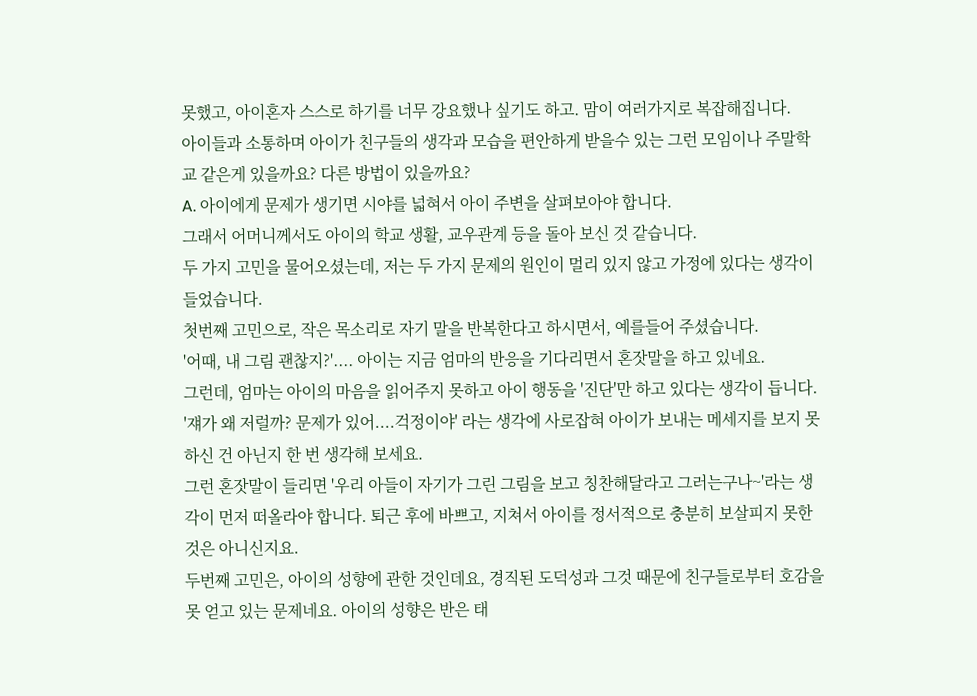못했고, 아이혼자 스스로 하기를 너무 강요했나 싶기도 하고. 맘이 여러가지로 복잡해집니다.
아이들과 소통하며 아이가 친구들의 생각과 모습을 편안하게 받을수 있는 그런 모임이나 주말학교 같은게 있을까요? 다른 방법이 있을까요?
A. 아이에게 문제가 생기면 시야를 넓혀서 아이 주변을 살펴보아야 합니다.
그래서 어머니께서도 아이의 학교 생활, 교우관계 등을 돌아 보신 것 같습니다.
두 가지 고민을 물어오셨는데, 저는 두 가지 문제의 원인이 멀리 있지 않고 가정에 있다는 생각이 들었습니다.
첫번째 고민으로, 작은 목소리로 자기 말을 반복한다고 하시면서, 예를들어 주셨습니다.
'어때, 내 그림 괜찮지?'.... 아이는 지금 엄마의 반응을 기다리면서 혼잣말을 하고 있네요.
그런데, 엄마는 아이의 마음을 읽어주지 못하고 아이 행동을 '진단'만 하고 있다는 생각이 듭니다.
'쟤가 왜 저럴까? 문제가 있어....걱정이야' 라는 생각에 사로잡혀 아이가 보내는 메세지를 보지 못하신 건 아닌지 한 번 생각해 보세요.
그런 혼잣말이 들리면 '우리 아들이 자기가 그린 그림을 보고 칭찬해달라고 그러는구나~'라는 생각이 먼저 떠올라야 합니다. 퇴근 후에 바쁘고, 지쳐서 아이를 정서적으로 충분히 보살피지 못한 것은 아니신지요.
두번째 고민은, 아이의 성향에 관한 것인데요, 경직된 도덕성과 그것 때문에 친구들로부터 호감을 못 얻고 있는 문제네요. 아이의 성향은 반은 태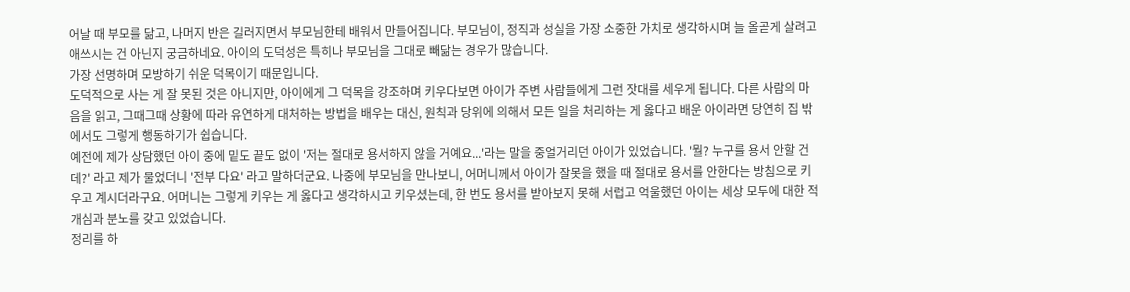어날 때 부모를 닮고, 나머지 반은 길러지면서 부모님한테 배워서 만들어집니다. 부모님이, 정직과 성실을 가장 소중한 가치로 생각하시며 늘 올곧게 살려고 애쓰시는 건 아닌지 궁금하네요. 아이의 도덕성은 특히나 부모님을 그대로 빼닮는 경우가 많습니다.
가장 선명하며 모방하기 쉬운 덕목이기 때문입니다.
도덕적으로 사는 게 잘 못된 것은 아니지만, 아이에게 그 덕목을 강조하며 키우다보면 아이가 주변 사람들에게 그런 잣대를 세우게 됩니다. 다른 사람의 마음을 읽고, 그때그때 상황에 따라 유연하게 대처하는 방법을 배우는 대신, 원칙과 당위에 의해서 모든 일을 처리하는 게 옳다고 배운 아이라면 당연히 집 밖에서도 그렇게 행동하기가 쉽습니다.
예전에 제가 상담했던 아이 중에 밑도 끝도 없이 '저는 절대로 용서하지 않을 거예요...'라는 말을 중얼거리던 아이가 있었습니다. '뭘? 누구를 용서 안할 건데?' 라고 제가 물었더니 '전부 다요' 라고 말하더군요. 나중에 부모님을 만나보니, 어머니께서 아이가 잘못을 했을 때 절대로 용서를 안한다는 방침으로 키우고 계시더라구요. 어머니는 그렇게 키우는 게 옳다고 생각하시고 키우셨는데, 한 번도 용서를 받아보지 못해 서럽고 억울했던 아이는 세상 모두에 대한 적개심과 분노를 갖고 있었습니다.
정리를 하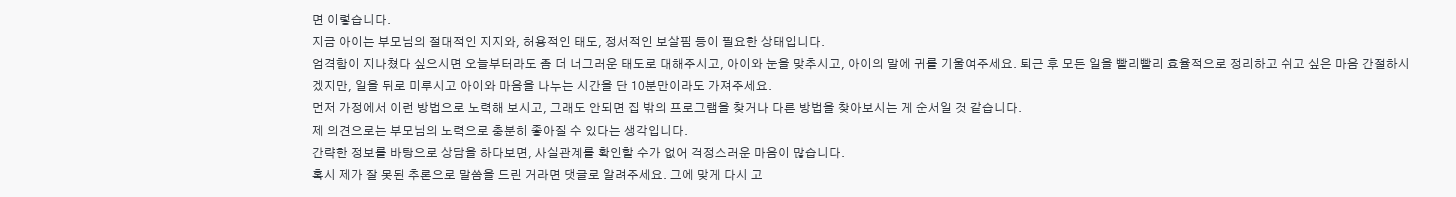면 이렇습니다.
지금 아이는 부모님의 절대적인 지지와, 허용적인 태도, 정서적인 보살핌 등이 필요한 상태입니다.
엄격함이 지나쳤다 싶으시면 오늘부터라도 좀 더 너그러운 태도로 대해주시고, 아이와 눈을 맞추시고, 아이의 말에 귀를 기울여주세요. 퇴근 후 모든 일을 빨리빨리 효율적으로 정리하고 쉬고 싶은 마음 간절하시겠지만, 일을 뒤로 미루시고 아이와 마음을 나누는 시간을 단 10분만이라도 가져주세요.
먼저 가정에서 이런 방법으로 노력해 보시고, 그래도 안되면 집 밖의 프로그램을 찾거나 다른 방법을 찾아보시는 게 순서일 것 같습니다.
제 의견으로는 부모님의 노력으로 충분히 좋아질 수 있다는 생각입니다.
간략한 정보를 바탕으로 상담을 하다보면, 사실관계를 확인할 수가 없어 걱정스러운 마음이 많습니다.
혹시 제가 잘 못된 추론으로 말씀을 드린 거라면 댓글로 알려주세요. 그에 맞게 다시 고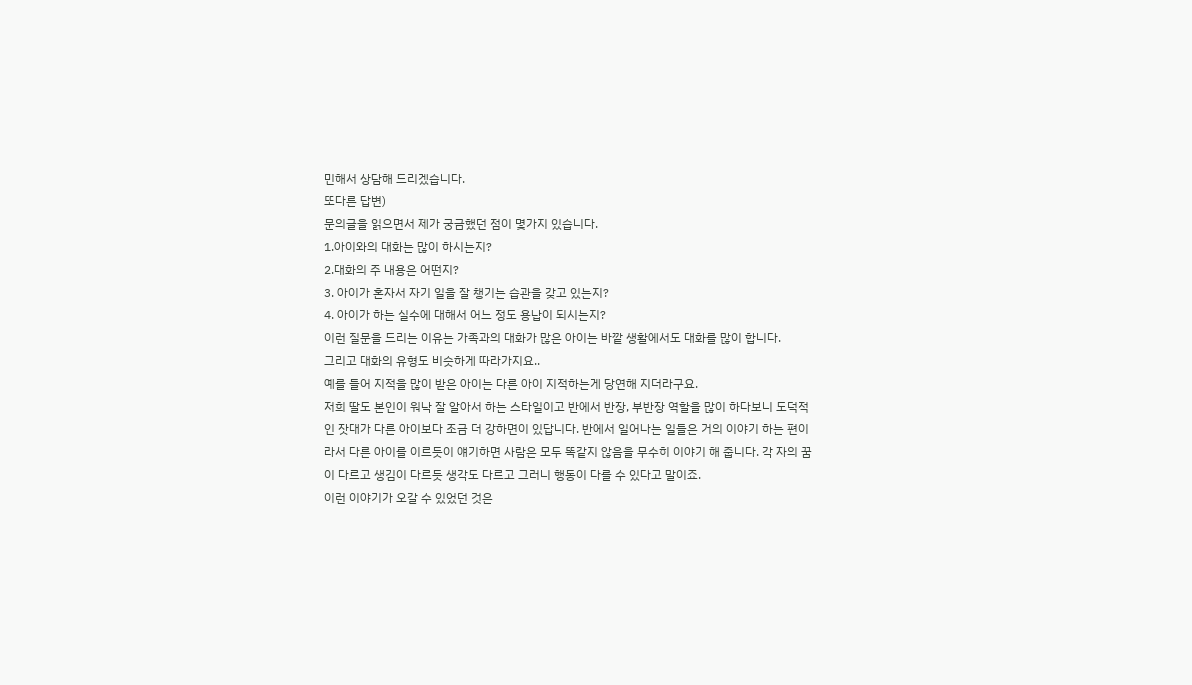민해서 상담해 드리겠습니다.
또다른 답변)
문의글을 읽으면서 제가 궁금했던 점이 몇가지 있습니다.
1.아이와의 대화는 많이 하시는지?
2.대화의 주 내용은 어떤지?
3. 아이가 혼자서 자기 일을 잘 챙기는 습관을 갖고 있는지?
4. 아이가 하는 실수에 대해서 어느 정도 용납이 되시는지?
이런 질문을 드리는 이유는 가족과의 대화가 많은 아이는 바깥 생활에서도 대화를 많이 합니다.
그리고 대화의 유형도 비슷하게 따라가지요..
예를 들어 지적을 많이 받은 아이는 다른 아이 지적하는게 당연해 지더라구요.
저희 딸도 본인이 워낙 잘 알아서 하는 스타일이고 반에서 반장, 부반장 역할을 많이 하다보니 도덕적인 잣대가 다른 아이보다 조금 더 강하면이 있답니다. 반에서 일어나는 일들은 거의 이야기 하는 편이라서 다른 아이를 이르듯이 얘기하면 사람은 모두 똑같지 않음을 무수히 이야기 해 줍니다. 각 자의 꿈이 다르고 생김이 다르듯 생각도 다르고 그러니 행동이 다를 수 있다고 말이죠.
이런 이야기가 오갈 수 있었던 것은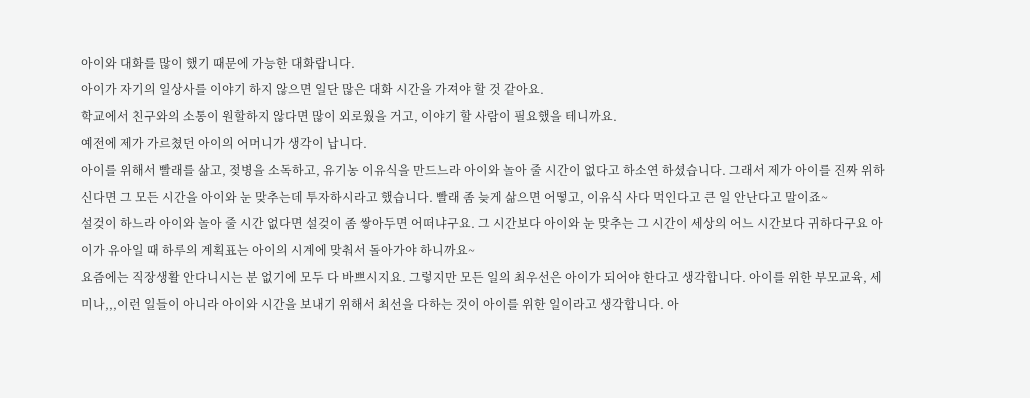아이와 대화를 많이 했기 때문에 가능한 대화랍니다.
아이가 자기의 일상사를 이야기 하지 않으면 일단 많은 대화 시간을 가져야 할 것 같아요.
학교에서 친구와의 소통이 원할하지 않다면 많이 외로웠을 거고, 이야기 할 사람이 필요했을 테니까요.
예전에 제가 가르쳤던 아이의 어머니가 생각이 납니다.
아이를 위해서 빨래를 삶고, 젖병을 소독하고, 유기농 이유식을 만드느라 아이와 놀아 줄 시간이 없다고 하소연 하셨습니다. 그래서 제가 아이를 진짜 위하신다면 그 모든 시간을 아이와 눈 맞추는데 투자하시라고 했습니다. 빨래 좀 늦게 삶으면 어떻고, 이유식 사다 먹인다고 큰 일 안난다고 말이죠~
설겆이 하느라 아이와 놀아 줄 시간 없다면 설겆이 좀 쌓아두면 어떠냐구요. 그 시간보다 아이와 눈 맞추는 그 시간이 세상의 어느 시간보다 귀하다구요 아이가 유아일 때 하루의 계획표는 아이의 시계에 맞춰서 돌아가야 하니까요~
요즘에는 직장생활 안다니시는 분 없기에 모두 다 바쁘시지요. 그렇지만 모든 일의 최우선은 아이가 되어야 한다고 생각합니다. 아이를 위한 부모교육, 세미나,,,이런 일들이 아니라 아이와 시간을 보내기 위해서 최선을 다하는 것이 아이를 위한 일이라고 생각합니다. 아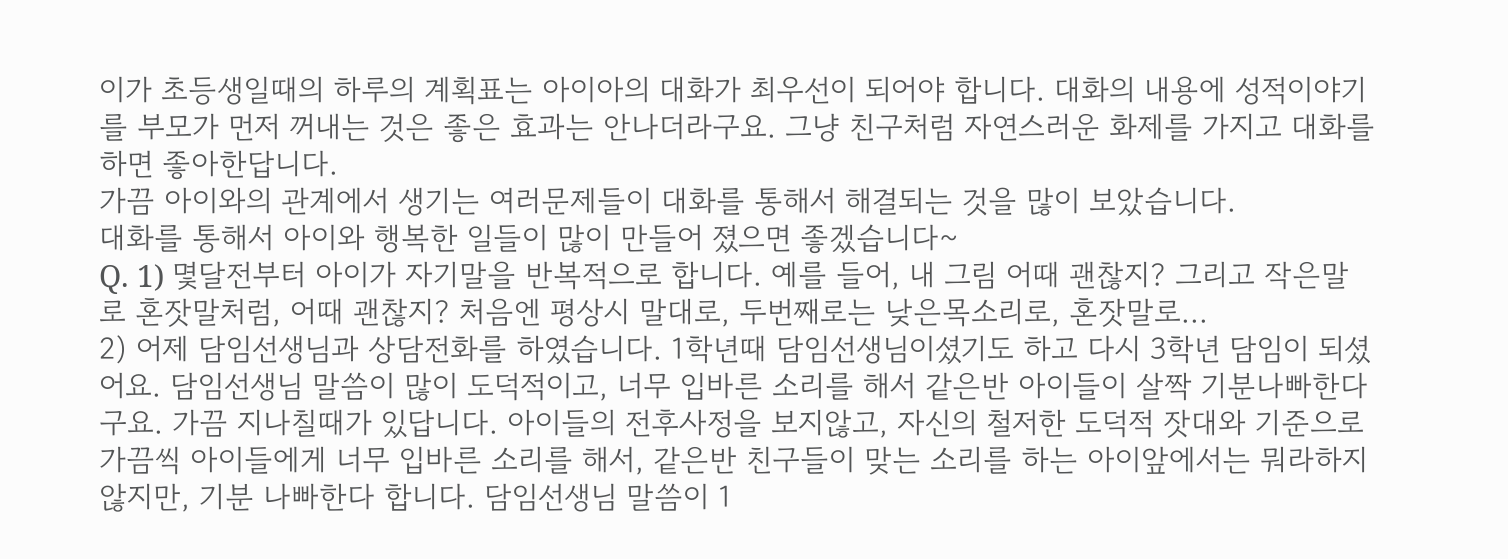이가 초등생일때의 하루의 계획표는 아이아의 대화가 최우선이 되어야 합니다. 대화의 내용에 성적이야기를 부모가 먼저 꺼내는 것은 좋은 효과는 안나더라구요. 그냥 친구처럼 자연스러운 화제를 가지고 대화를 하면 좋아한답니다.
가끔 아이와의 관계에서 생기는 여러문제들이 대화를 통해서 해결되는 것을 많이 보았습니다.
대화를 통해서 아이와 행복한 일들이 많이 만들어 졌으면 좋겠습니다~
Q. 1) 몇달전부터 아이가 자기말을 반복적으로 합니다. 예를 들어, 내 그림 어때 괜찮지? 그리고 작은말로 혼잣말처럼, 어때 괜찮지? 처음엔 평상시 말대로, 두번째로는 낮은목소리로, 혼잣말로...
2) 어제 담임선생님과 상담전화를 하였습니다. 1학년때 담임선생님이셨기도 하고 다시 3학년 담임이 되셨어요. 담임선생님 말씀이 많이 도덕적이고, 너무 입바른 소리를 해서 같은반 아이들이 살짝 기분나빠한다구요. 가끔 지나칠때가 있답니다. 아이들의 전후사정을 보지않고, 자신의 철저한 도덕적 잣대와 기준으로 가끔씩 아이들에게 너무 입바른 소리를 해서, 같은반 친구들이 맞는 소리를 하는 아이앞에서는 뭐라하지 않지만, 기분 나빠한다 합니다. 담임선생님 말씀이 1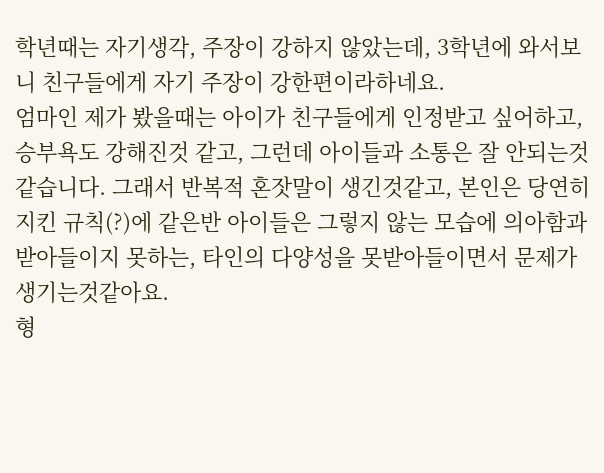학년때는 자기생각, 주장이 강하지 않았는데, 3학년에 와서보니 친구들에게 자기 주장이 강한편이라하네요.
엄마인 제가 봤을때는 아이가 친구들에게 인정받고 싶어하고, 승부욕도 강해진것 같고, 그런데 아이들과 소통은 잘 안되는것 같습니다. 그래서 반복적 혼잣말이 생긴것같고, 본인은 당연히 지킨 규칙(?)에 같은반 아이들은 그렇지 않는 모습에 의아함과 받아들이지 못하는, 타인의 다양성을 못받아들이면서 문제가 생기는것같아요.
형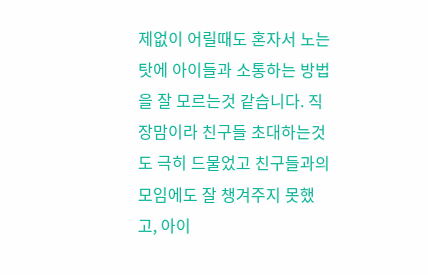제없이 어릴때도 혼자서 노는탓에 아이들과 소통하는 방법을 잘 모르는것 같습니다. 직장맘이라 친구들 초대하는것도 극히 드물었고 친구들과의 모임에도 잘 챙겨주지 못했고, 아이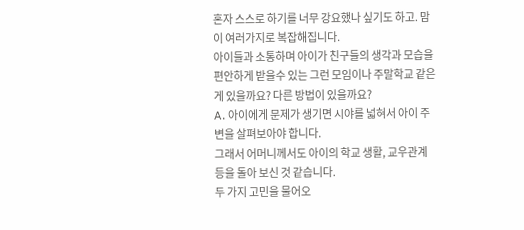혼자 스스로 하기를 너무 강요했나 싶기도 하고. 맘이 여러가지로 복잡해집니다.
아이들과 소통하며 아이가 친구들의 생각과 모습을 편안하게 받을수 있는 그런 모임이나 주말학교 같은게 있을까요? 다른 방법이 있을까요?
A. 아이에게 문제가 생기면 시야를 넓혀서 아이 주변을 살펴보아야 합니다.
그래서 어머니께서도 아이의 학교 생활, 교우관계 등을 돌아 보신 것 같습니다.
두 가지 고민을 물어오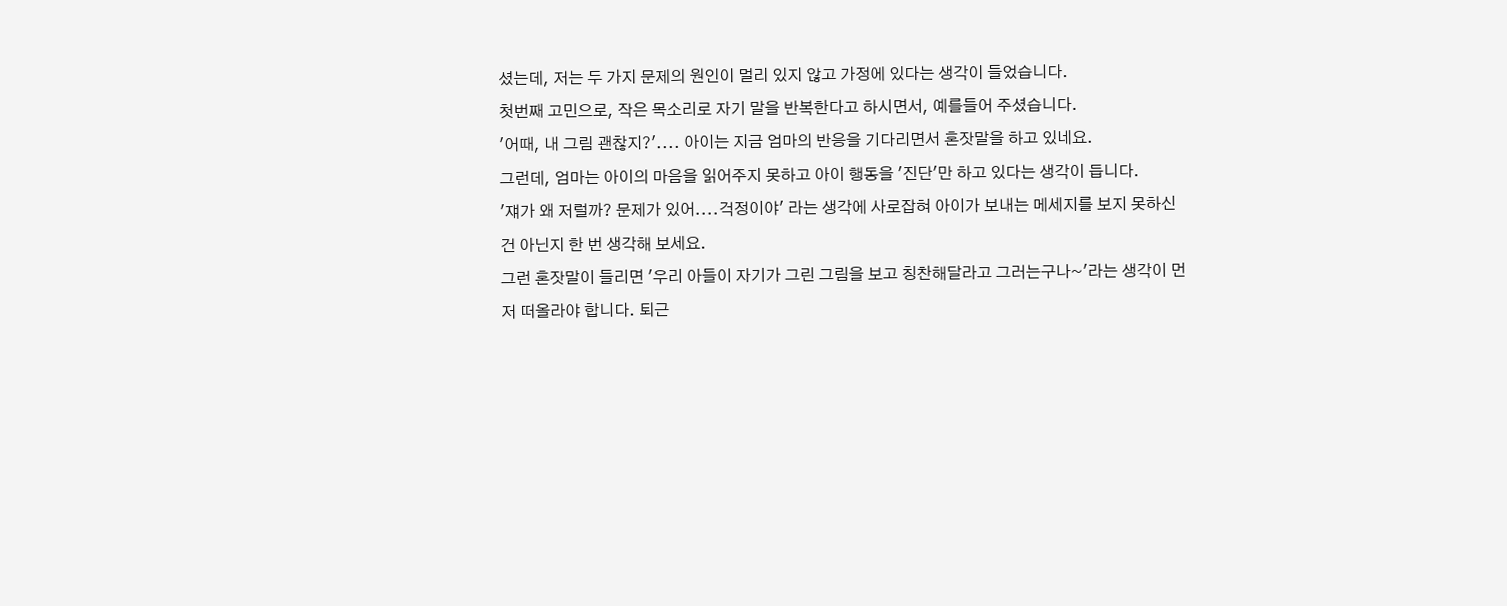셨는데, 저는 두 가지 문제의 원인이 멀리 있지 않고 가정에 있다는 생각이 들었습니다.
첫번째 고민으로, 작은 목소리로 자기 말을 반복한다고 하시면서, 예를들어 주셨습니다.
'어때, 내 그림 괜찮지?'.... 아이는 지금 엄마의 반응을 기다리면서 혼잣말을 하고 있네요.
그런데, 엄마는 아이의 마음을 읽어주지 못하고 아이 행동을 '진단'만 하고 있다는 생각이 듭니다.
'쟤가 왜 저럴까? 문제가 있어....걱정이야' 라는 생각에 사로잡혀 아이가 보내는 메세지를 보지 못하신 건 아닌지 한 번 생각해 보세요.
그런 혼잣말이 들리면 '우리 아들이 자기가 그린 그림을 보고 칭찬해달라고 그러는구나~'라는 생각이 먼저 떠올라야 합니다. 퇴근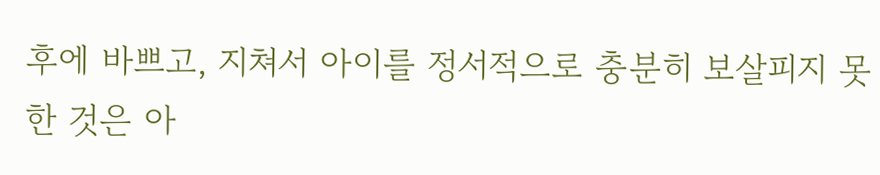후에 바쁘고, 지쳐서 아이를 정서적으로 충분히 보살피지 못한 것은 아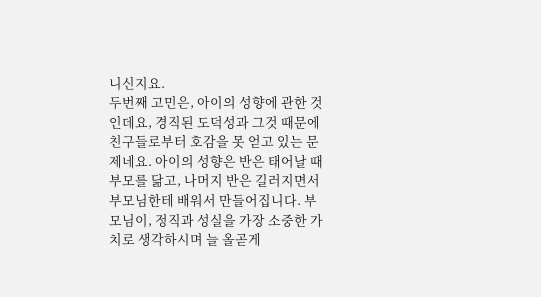니신지요.
두번째 고민은, 아이의 성향에 관한 것인데요, 경직된 도덕성과 그것 때문에 친구들로부터 호감을 못 얻고 있는 문제네요. 아이의 성향은 반은 태어날 때 부모를 닮고, 나머지 반은 길러지면서 부모님한테 배워서 만들어집니다. 부모님이, 정직과 성실을 가장 소중한 가치로 생각하시며 늘 올곧게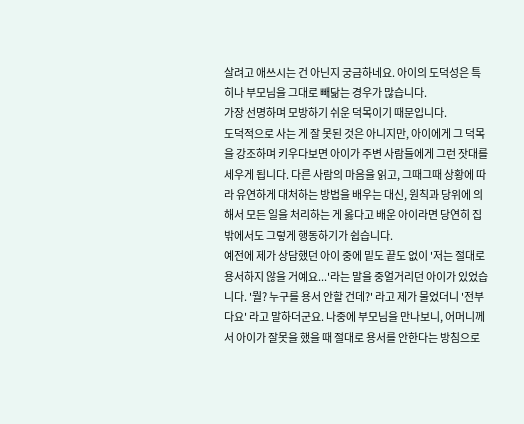살려고 애쓰시는 건 아닌지 궁금하네요. 아이의 도덕성은 특히나 부모님을 그대로 빼닮는 경우가 많습니다.
가장 선명하며 모방하기 쉬운 덕목이기 때문입니다.
도덕적으로 사는 게 잘 못된 것은 아니지만, 아이에게 그 덕목을 강조하며 키우다보면 아이가 주변 사람들에게 그런 잣대를 세우게 됩니다. 다른 사람의 마음을 읽고, 그때그때 상황에 따라 유연하게 대처하는 방법을 배우는 대신, 원칙과 당위에 의해서 모든 일을 처리하는 게 옳다고 배운 아이라면 당연히 집 밖에서도 그렇게 행동하기가 쉽습니다.
예전에 제가 상담했던 아이 중에 밑도 끝도 없이 '저는 절대로 용서하지 않을 거예요...'라는 말을 중얼거리던 아이가 있었습니다. '뭘? 누구를 용서 안할 건데?' 라고 제가 물었더니 '전부 다요' 라고 말하더군요. 나중에 부모님을 만나보니, 어머니께서 아이가 잘못을 했을 때 절대로 용서를 안한다는 방침으로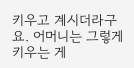키우고 계시더라구요. 어머니는 그렇게 키우는 게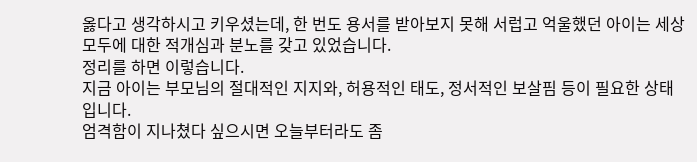옳다고 생각하시고 키우셨는데, 한 번도 용서를 받아보지 못해 서럽고 억울했던 아이는 세상 모두에 대한 적개심과 분노를 갖고 있었습니다.
정리를 하면 이렇습니다.
지금 아이는 부모님의 절대적인 지지와, 허용적인 태도, 정서적인 보살핌 등이 필요한 상태입니다.
엄격함이 지나쳤다 싶으시면 오늘부터라도 좀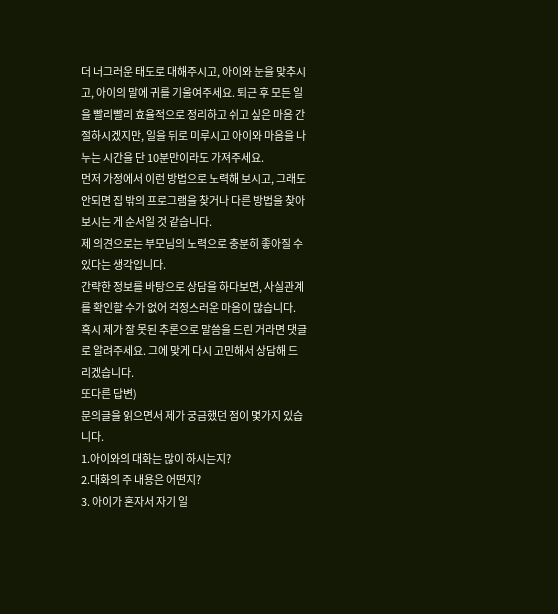더 너그러운 태도로 대해주시고, 아이와 눈을 맞추시고, 아이의 말에 귀를 기울여주세요. 퇴근 후 모든 일을 빨리빨리 효율적으로 정리하고 쉬고 싶은 마음 간절하시겠지만, 일을 뒤로 미루시고 아이와 마음을 나누는 시간을 단 10분만이라도 가져주세요.
먼저 가정에서 이런 방법으로 노력해 보시고, 그래도 안되면 집 밖의 프로그램을 찾거나 다른 방법을 찾아보시는 게 순서일 것 같습니다.
제 의견으로는 부모님의 노력으로 충분히 좋아질 수 있다는 생각입니다.
간략한 정보를 바탕으로 상담을 하다보면, 사실관계를 확인할 수가 없어 걱정스러운 마음이 많습니다.
혹시 제가 잘 못된 추론으로 말씀을 드린 거라면 댓글로 알려주세요. 그에 맞게 다시 고민해서 상담해 드리겠습니다.
또다른 답변)
문의글을 읽으면서 제가 궁금했던 점이 몇가지 있습니다.
1.아이와의 대화는 많이 하시는지?
2.대화의 주 내용은 어떤지?
3. 아이가 혼자서 자기 일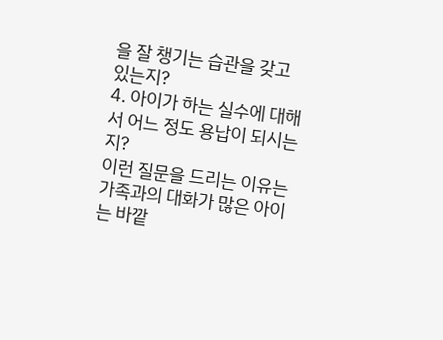을 잘 챙기는 습관을 갖고 있는지?
4. 아이가 하는 실수에 대해서 어느 정도 용납이 되시는지?
이런 질문을 드리는 이유는 가족과의 대화가 많은 아이는 바깥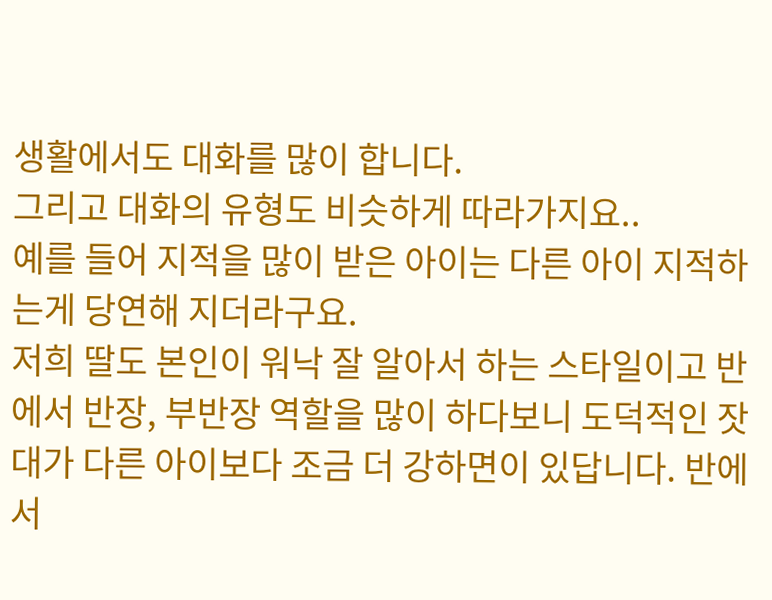생활에서도 대화를 많이 합니다.
그리고 대화의 유형도 비슷하게 따라가지요..
예를 들어 지적을 많이 받은 아이는 다른 아이 지적하는게 당연해 지더라구요.
저희 딸도 본인이 워낙 잘 알아서 하는 스타일이고 반에서 반장, 부반장 역할을 많이 하다보니 도덕적인 잣대가 다른 아이보다 조금 더 강하면이 있답니다. 반에서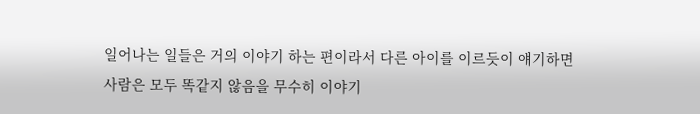일어나는 일들은 거의 이야기 하는 편이라서 다른 아이를 이르듯이 얘기하면 사람은 모두 똑같지 않음을 무수히 이야기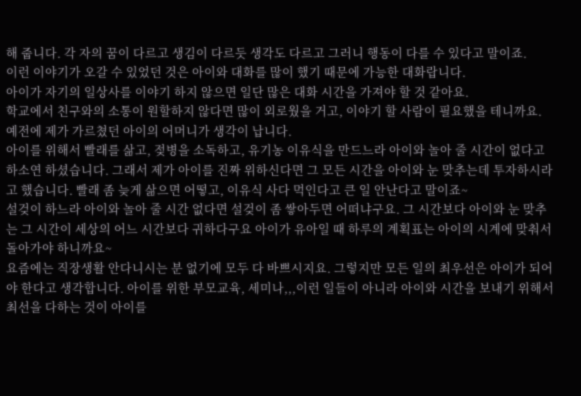해 줍니다. 각 자의 꿈이 다르고 생김이 다르듯 생각도 다르고 그러니 행동이 다를 수 있다고 말이죠.
이런 이야기가 오갈 수 있었던 것은 아이와 대화를 많이 했기 때문에 가능한 대화랍니다.
아이가 자기의 일상사를 이야기 하지 않으면 일단 많은 대화 시간을 가져야 할 것 같아요.
학교에서 친구와의 소통이 원할하지 않다면 많이 외로웠을 거고, 이야기 할 사람이 필요했을 테니까요.
예전에 제가 가르쳤던 아이의 어머니가 생각이 납니다.
아이를 위해서 빨래를 삶고, 젖병을 소독하고, 유기농 이유식을 만드느라 아이와 놀아 줄 시간이 없다고 하소연 하셨습니다. 그래서 제가 아이를 진짜 위하신다면 그 모든 시간을 아이와 눈 맞추는데 투자하시라고 했습니다. 빨래 좀 늦게 삶으면 어떻고, 이유식 사다 먹인다고 큰 일 안난다고 말이죠~
설겆이 하느라 아이와 놀아 줄 시간 없다면 설겆이 좀 쌓아두면 어떠냐구요. 그 시간보다 아이와 눈 맞추는 그 시간이 세상의 어느 시간보다 귀하다구요 아이가 유아일 때 하루의 계획표는 아이의 시계에 맞춰서 돌아가야 하니까요~
요즘에는 직장생활 안다니시는 분 없기에 모두 다 바쁘시지요. 그렇지만 모든 일의 최우선은 아이가 되어야 한다고 생각합니다. 아이를 위한 부모교육, 세미나,,,이런 일들이 아니라 아이와 시간을 보내기 위해서 최선을 다하는 것이 아이를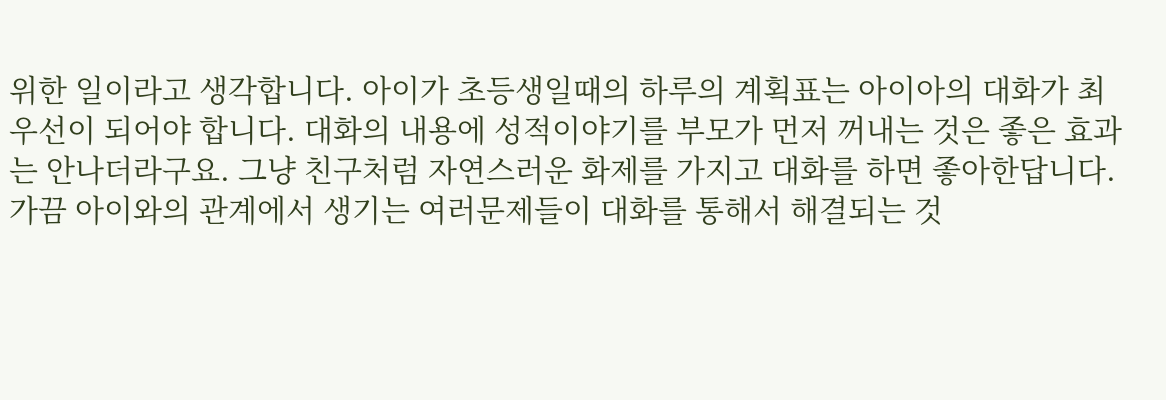위한 일이라고 생각합니다. 아이가 초등생일때의 하루의 계획표는 아이아의 대화가 최우선이 되어야 합니다. 대화의 내용에 성적이야기를 부모가 먼저 꺼내는 것은 좋은 효과는 안나더라구요. 그냥 친구처럼 자연스러운 화제를 가지고 대화를 하면 좋아한답니다.
가끔 아이와의 관계에서 생기는 여러문제들이 대화를 통해서 해결되는 것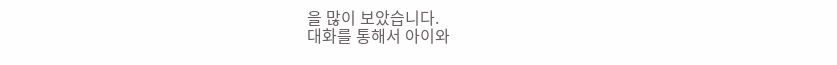을 많이 보았습니다.
대화를 통해서 아이와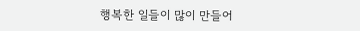행복한 일들이 많이 만들어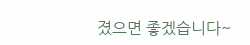졌으면 좋겠습니다~